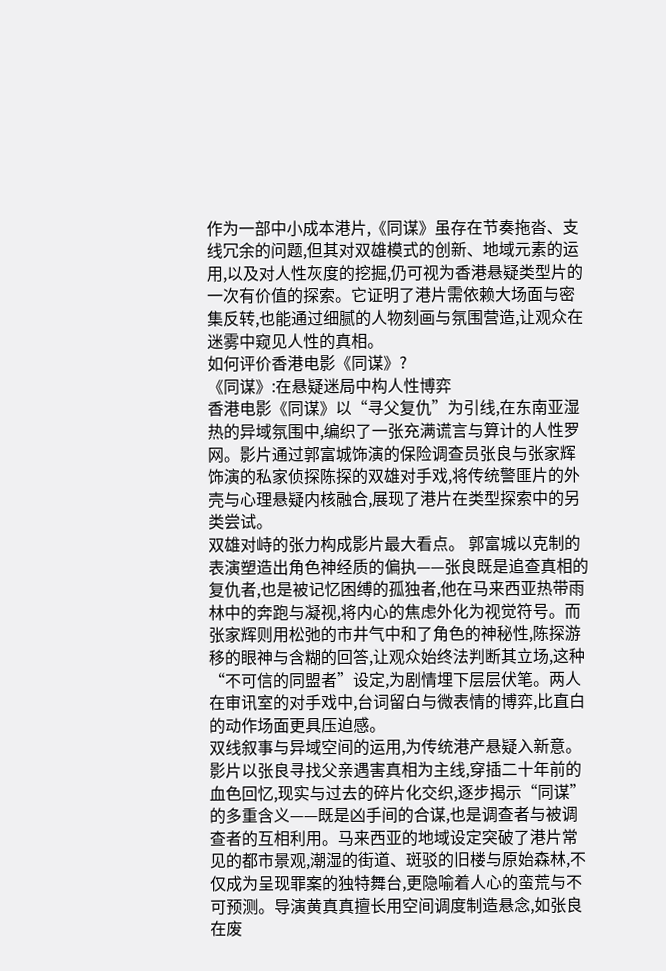作为一部中小成本港片,《同谋》虽存在节奏拖沓、支线冗余的问题,但其对双雄模式的创新、地域元素的运用,以及对人性灰度的挖掘,仍可视为香港悬疑类型片的一次有价值的探索。它证明了港片需依赖大场面与密集反转,也能通过细腻的人物刻画与氛围营造,让观众在迷雾中窥见人性的真相。
如何评价香港电影《同谋》?
《同谋》:在悬疑迷局中构人性博弈
香港电影《同谋》以“寻父复仇”为引线,在东南亚湿热的异域氛围中,编织了一张充满谎言与算计的人性罗网。影片通过郭富城饰演的保险调查员张良与张家辉饰演的私家侦探陈探的双雄对手戏,将传统警匪片的外壳与心理悬疑内核融合,展现了港片在类型探索中的另类尝试。
双雄对峙的张力构成影片最大看点。 郭富城以克制的表演塑造出角色神经质的偏执——张良既是追查真相的复仇者,也是被记忆困缚的孤独者,他在马来西亚热带雨林中的奔跑与凝视,将内心的焦虑外化为视觉符号。而张家辉则用松弛的市井气中和了角色的神秘性,陈探游移的眼神与含糊的回答,让观众始终法判断其立场,这种“不可信的同盟者”设定,为剧情埋下层层伏笔。两人在审讯室的对手戏中,台词留白与微表情的博弈,比直白的动作场面更具压迫感。
双线叙事与异域空间的运用,为传统港产悬疑入新意。 影片以张良寻找父亲遇害真相为主线,穿插二十年前的血色回忆,现实与过去的碎片化交织,逐步揭示“同谋”的多重含义——既是凶手间的合谋,也是调查者与被调查者的互相利用。马来西亚的地域设定突破了港片常见的都市景观,潮湿的街道、斑驳的旧楼与原始森林,不仅成为呈现罪案的独特舞台,更隐喻着人心的蛮荒与不可预测。导演黄真真擅长用空间调度制造悬念,如张良在废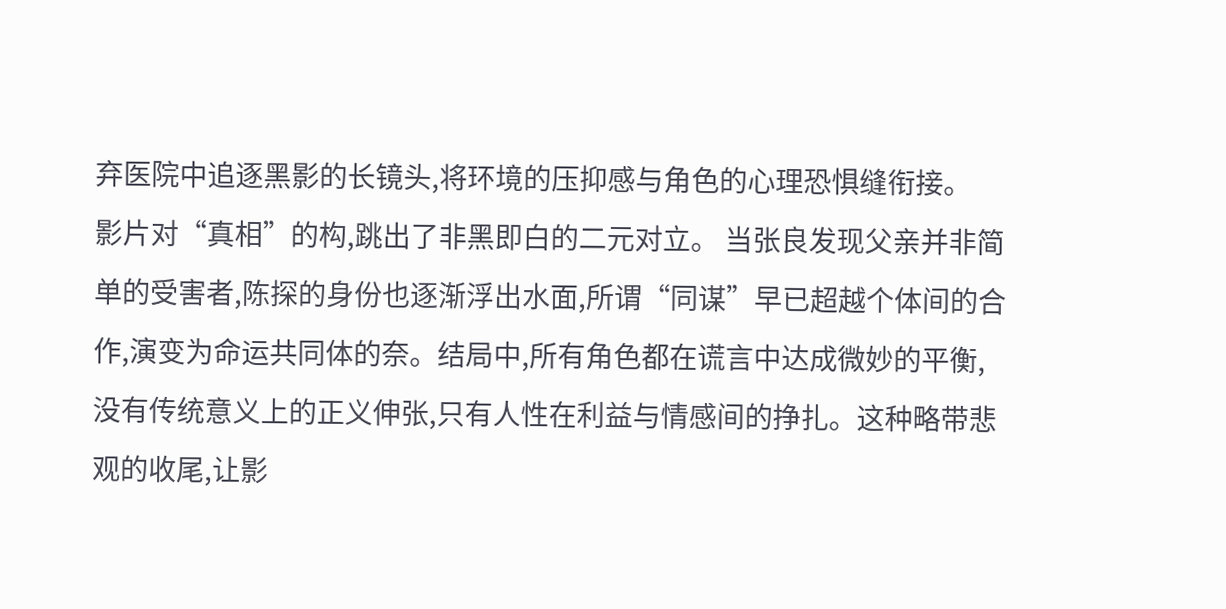弃医院中追逐黑影的长镜头,将环境的压抑感与角色的心理恐惧缝衔接。
影片对“真相”的构,跳出了非黑即白的二元对立。 当张良发现父亲并非简单的受害者,陈探的身份也逐渐浮出水面,所谓“同谋”早已超越个体间的合作,演变为命运共同体的奈。结局中,所有角色都在谎言中达成微妙的平衡,没有传统意义上的正义伸张,只有人性在利益与情感间的挣扎。这种略带悲观的收尾,让影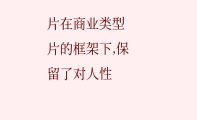片在商业类型片的框架下,保留了对人性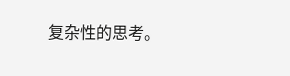复杂性的思考。